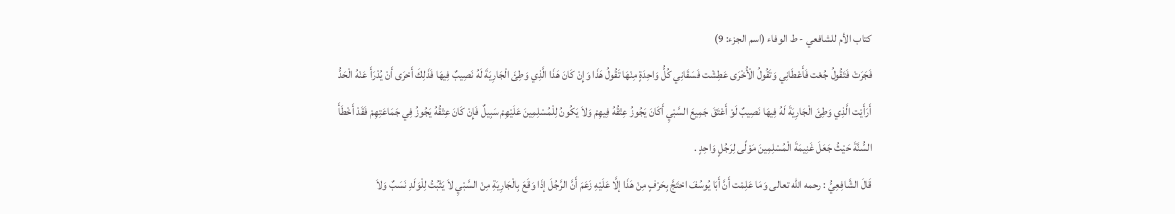كتاب الأم للشافعي - ط الوفاء (اسم الجزء: 9)
فَجَرَتْ فَتَقُولُ جُعْت فَأَعْطَانِي وَتَقُولُ الْأُخْرَى عَطِشْت فَسَقَانِي كُلُّ وَاحِدَةٍ مِنْهَا تَقُولُ هَذَا وَإِنْ كَانَ هَذَا الَّذِي وَطِئَ الْجَارِيَةَ لَهُ نَصِيبٌ فِيهَا فَذَلِكَ أَحْرَى أَنْ يُدْرَأَ عَنْهُ الْحَدُّ أَرَأَيْت الَّذِي وَطِئَ الْجَارِيَةَ لَهُ فِيهَا نَصِيبٌ لَوْ أَعْتَقَ جَمِيعَ السَّبْيِ أَكَانَ يَجُوزُ عِتْقُهُ فِيهِمْ وَلاَ يَكُونُ لِلْمُسْلِمِينَ عَلَيْهِمْ سَبِيلٌ فَإِنْ كَانَ عِتْقُهُ يَجُوزُ فِي جَمَاعَتِهِمْ فَقَدْ أَخْطَأَ السُّنَّةَ حَيْثُ جَعَلَ غَنِيمَةَ الْمُسْلِمِينَ مَوْلًى لِرَجُلٍ وَاحِدٍ .
قَالَ الشَّافِعِيُّ : رحمه الله تعالى وَمَا عَلِمْت أَنَّ أَبَا يُوسُفَ احْتَجَّ بِحَرْفٍ مِنْ هَذَا إلَّا عَلَيْهِ زَعَمَ أَنَّ الرَّجُلَ إذَا وَقَعَ بِالْجَارِيَةِ مِنْ السَّبْيِ لاَ يَثْبُتُ لِلْوَلَدِ نَسَبٌ وَلاَ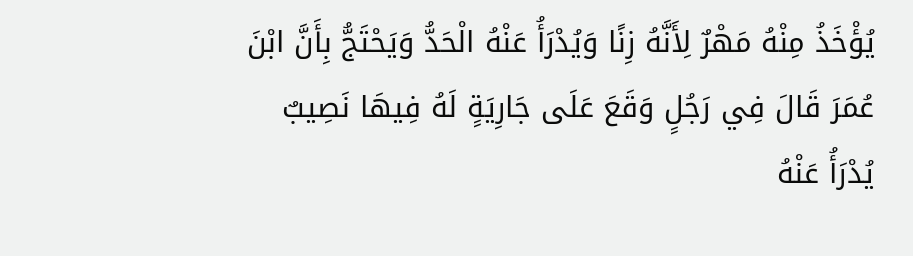يُؤْخَذُ مِنْهُ مَهْرٌ لِأَنَّهُ زِنًا وَيُدْرَأُ عَنْهُ الْحَدُّ وَيَحْتَجُّ بِأَنَّ ابْنَ عُمَرَ قَالَ فِي رَجُلٍ وَقَعَ عَلَى جَارِيَةٍ لَهُ فِيهَا نَصِيبٌ يُدْرَأُ عَنْهُ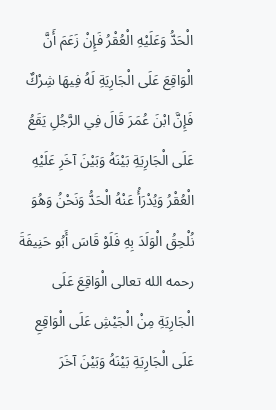الْحَدُّ وَعَلَيْهِ الْعُقْرُ فَإِنْ زَعَمَ أَنَّ الْوَاقِعَ عَلَى الْجَارِيَةِ لَهُ فِيهَا شِرْكٌ فَإِنَّ ابْنَ عُمَرَ قَالَ فِي الرَّجُلِ يَقَعُ عَلَى الْجَارِيَةِ بَيْنَهُ وَبَيْنَ آخَرِ عَلَيْهِ الْعُقْرُ وَيُدْرَأُ عَنْهُ الْحَدُّ وَنَحْنُ وَهُوَ نُلْحِقُ الْوَلَدَ بِهِ فَلَوْ قَاسَ أَبُو حَنِيفَةَ رحمه الله تعالى الْوَاقِعَ عَلَى الْجَارِيَةِ مِنْ الْجَيْشِ عَلَى الْوَاقِعِ عَلَى الْجَارِيَةِ بَيْنَهُ وَبَيْنَ آخَرَ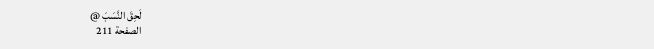لَحِقَ النَّسَبَ @
الصفحة 211